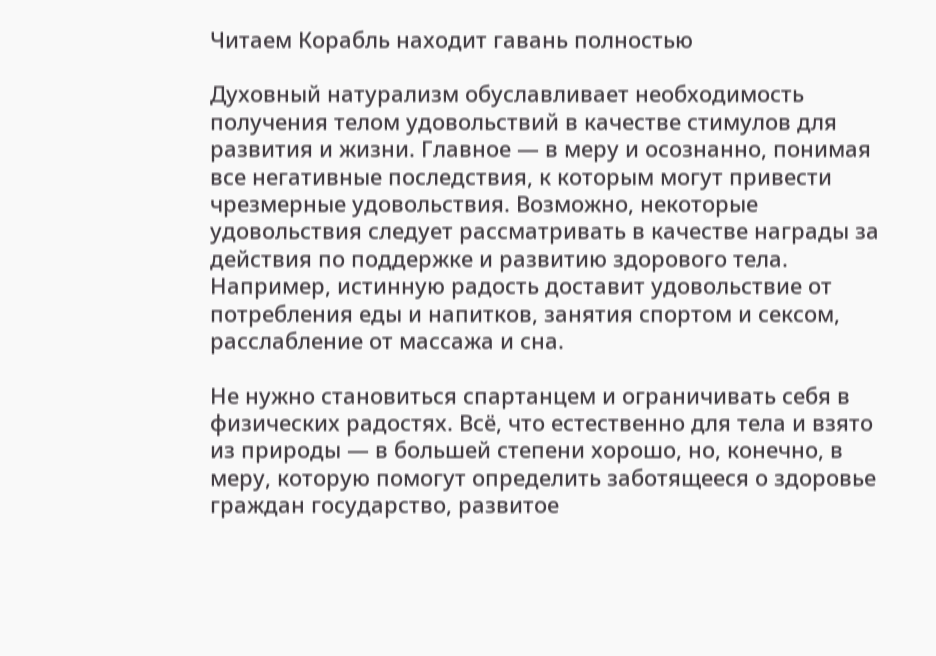Читаем Корабль находит гавань полностью

Духовный натурализм обуславливает необходимость получения телом удовольствий в качестве стимулов для развития и жизни. Главное — в меру и осознанно, понимая все негативные последствия, к которым могут привести чрезмерные удовольствия. Возможно, некоторые удовольствия следует рассматривать в качестве награды за действия по поддержке и развитию здорового тела. Например, истинную радость доставит удовольствие от потребления еды и напитков, занятия спортом и сексом, расслабление от массажа и сна.

Не нужно становиться спартанцем и ограничивать себя в физических радостях. Всё, что естественно для тела и взято из природы — в большей степени хорошо, но, конечно, в меру, которую помогут определить заботящееся о здоровье граждан государство, развитое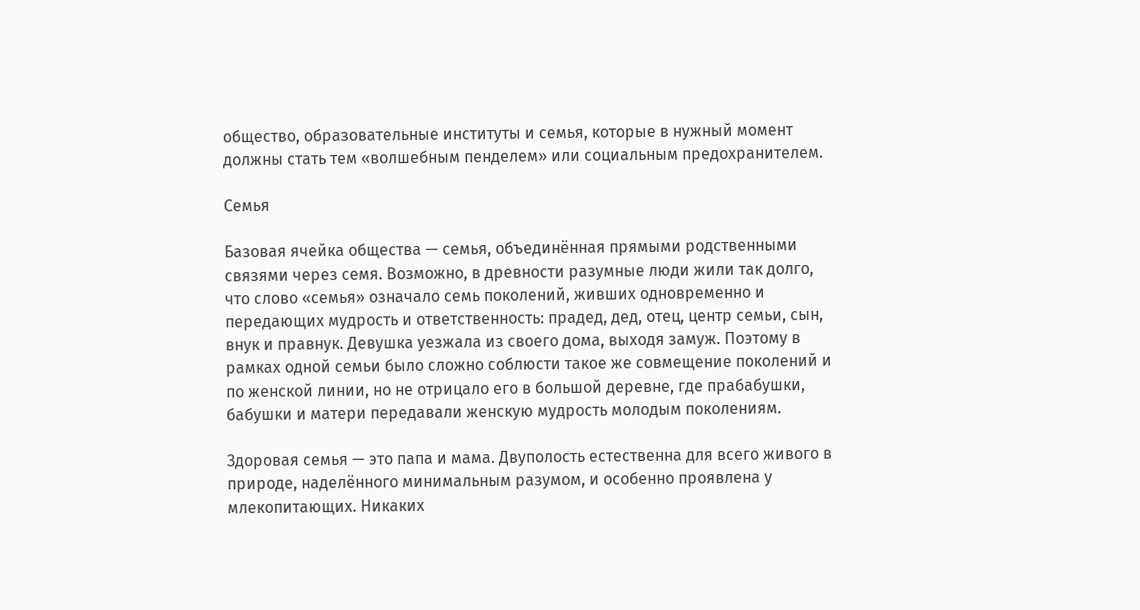общество, образовательные институты и семья, которые в нужный момент должны стать тем «волшебным пенделем» или социальным предохранителем.

Семья

Базовая ячейка общества — семья, объединённая прямыми родственными связями через семя. Возможно, в древности разумные люди жили так долго, что слово «семья» означало семь поколений, живших одновременно и передающих мудрость и ответственность: прадед, дед, отец, центр семьи, сын, внук и правнук. Девушка уезжала из своего дома, выходя замуж. Поэтому в рамках одной семьи было сложно соблюсти такое же совмещение поколений и по женской линии, но не отрицало его в большой деревне, где прабабушки, бабушки и матери передавали женскую мудрость молодым поколениям.

Здоровая семья — это папа и мама. Двуполость естественна для всего живого в природе, наделённого минимальным разумом, и особенно проявлена у млекопитающих. Никаких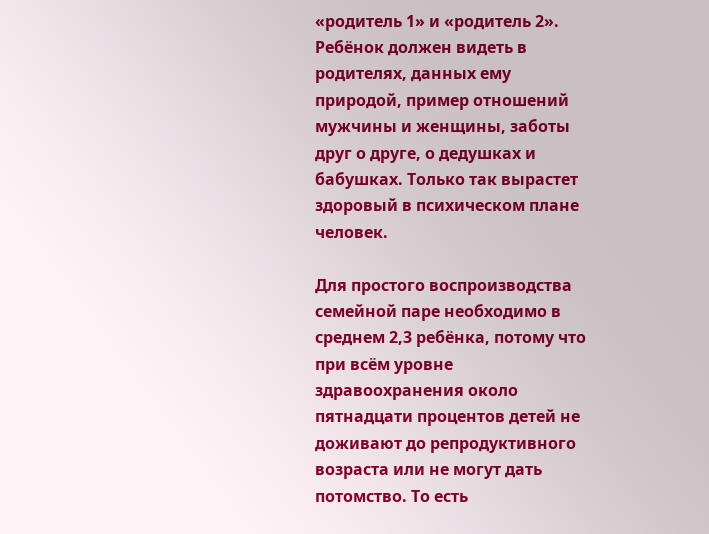«родитель 1» и «родитель 2». Ребёнок должен видеть в родителях, данных ему природой, пример отношений мужчины и женщины, заботы друг о друге, о дедушках и бабушках. Только так вырастет здоровый в психическом плане человек.

Для простого воспроизводства семейной паре необходимо в среднем 2,3 ребёнка, потому что при всём уровне здравоохранения около пятнадцати процентов детей не доживают до репродуктивного возраста или не могут дать потомство. То есть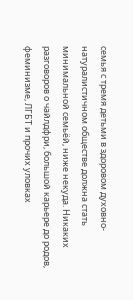семья с тремя детьми в здоровом духовно-натуралистичном обществе должна стать минимальной семьёй, ниже некуда. Никаких разговоров о чайлдфри, большой карьере до родов, феминизме, ЛГБТ и прочих уловках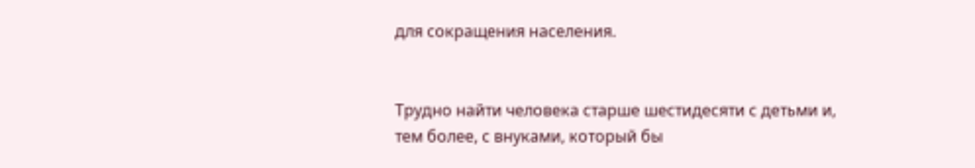для сокращения населения.


Трудно найти человека старше шестидесяти с детьми и, тем более, с внуками, который бы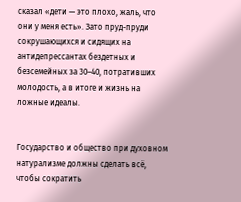сказал «дети — это плохо, жаль, что они у меня есть». Зато пруд-пруди сокрушающихся и сидящих на антидепрессантах бездетных и безсемейных за 30–40, потративших молодость, а в итоге и жизнь на ложные идеалы.


Государство и общество при духовном натурализме должны сделать всё, чтобы сократить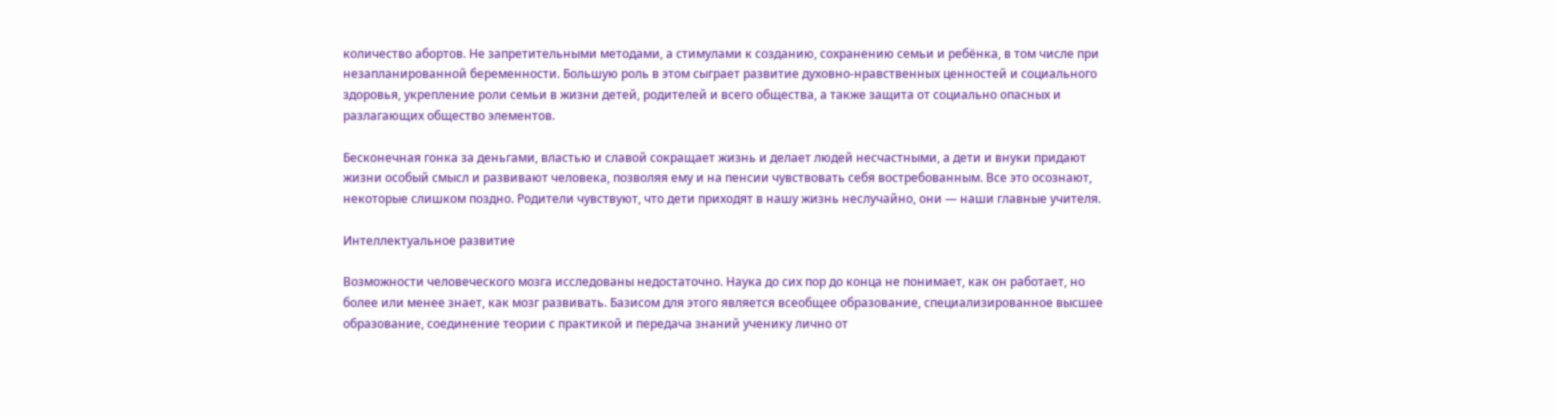количество абортов. Не запретительными методами, а стимулами к созданию, сохранению семьи и ребёнка, в том числе при незапланированной беременности. Большую роль в этом сыграет развитие духовно-нравственных ценностей и социального здоровья, укрепление роли семьи в жизни детей, родителей и всего общества, а также защита от социально опасных и разлагающих общество элементов.

Бесконечная гонка за деньгами, властью и славой сокращает жизнь и делает людей несчастными, а дети и внуки придают жизни особый смысл и развивают человека, позволяя ему и на пенсии чувствовать себя востребованным. Все это осознают, некоторые слишком поздно. Родители чувствуют, что дети приходят в нашу жизнь неслучайно, они — наши главные учителя.

Интеллектуальное развитие

Возможности человеческого мозга исследованы недостаточно. Наука до сих пор до конца не понимает, как он работает, но более или менее знает, как мозг развивать. Базисом для этого является всеобщее образование, специализированное высшее образование, соединение теории с практикой и передача знаний ученику лично от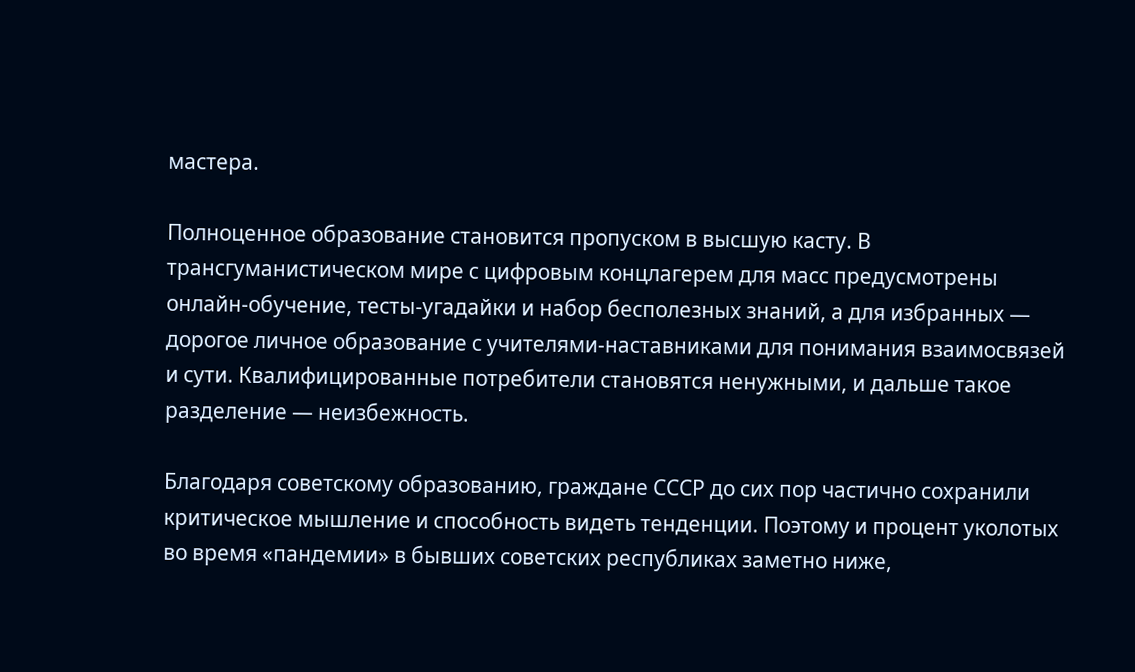мастера.

Полноценное образование становится пропуском в высшую касту. В трансгуманистическом мире с цифровым концлагерем для масс предусмотрены онлайн-обучение, тесты-угадайки и набор бесполезных знаний, а для избранных — дорогое личное образование с учителями-наставниками для понимания взаимосвязей и сути. Квалифицированные потребители становятся ненужными, и дальше такое разделение — неизбежность.

Благодаря советскому образованию, граждане СССР до сих пор частично сохранили критическое мышление и способность видеть тенденции. Поэтому и процент уколотых во время «пандемии» в бывших советских республиках заметно ниже,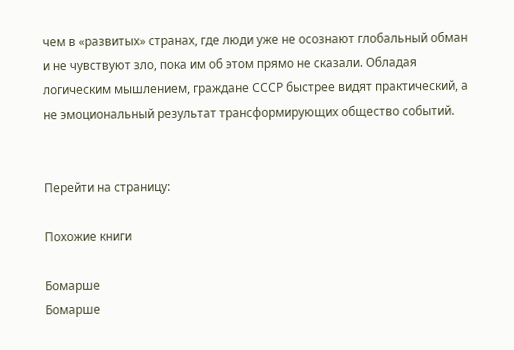чем в «развитых» странах, где люди уже не осознают глобальный обман и не чувствуют зло, пока им об этом прямо не сказали. Обладая логическим мышлением, граждане СССР быстрее видят практический, а не эмоциональный результат трансформирующих общество событий.


Перейти на страницу:

Похожие книги

Бомарше
Бомарше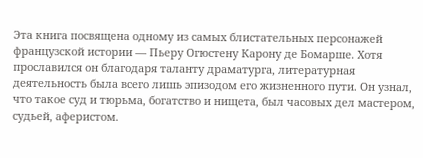Эта книга посвящена одному из самых блистательных персонажей французской истории — Пьеру Огюстену Карону де Бомарше. Хотя прославился он благодаря таланту драматурга, литературная деятельность была всего лишь эпизодом его жизненного пути. Он узнал, что такое суд и тюрьма, богатство и нищета, был часовых дел мастером, судьей, аферистом.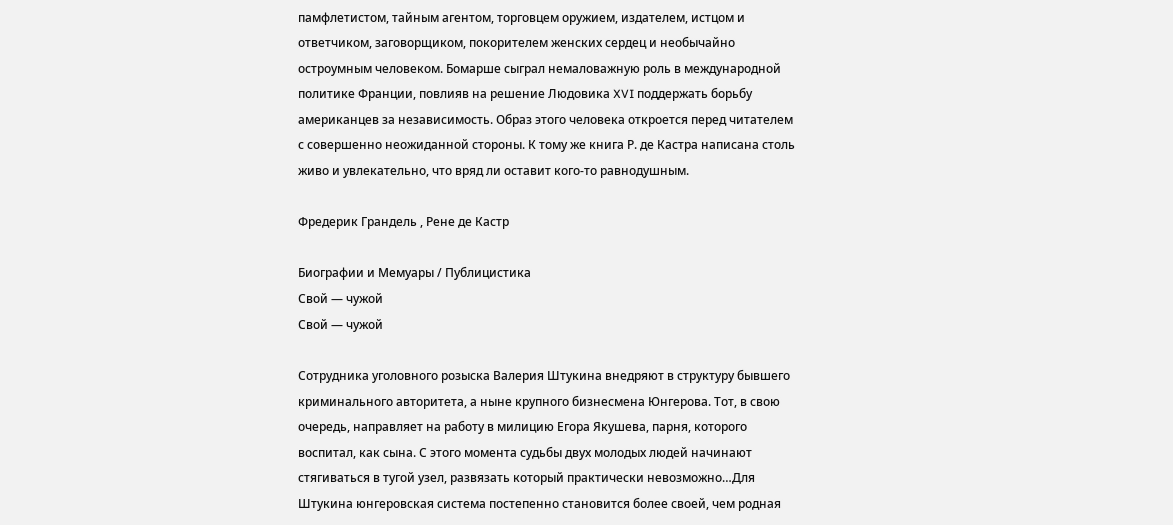памфлетистом, тайным агентом, торговцем оружием, издателем, истцом и ответчиком, заговорщиком, покорителем женских сердец и необычайно остроумным человеком. Бомарше сыграл немаловажную роль в международной политике Франции, повлияв на решение Людовика XVI поддержать борьбу американцев за независимость. Образ этого человека откроется перед читателем с совершенно неожиданной стороны. К тому же книга Р. де Кастра написана столь живо и увлекательно, что вряд ли оставит кого-то равнодушным.

Фредерик Грандель , Рене де Кастр

Биографии и Мемуары / Публицистика
Свой — чужой
Свой — чужой

Сотрудника уголовного розыска Валерия Штукина внедряют в структуру бывшего криминального авторитета, а ныне крупного бизнесмена Юнгерова. Тот, в свою очередь, направляет на работу в милицию Егора Якушева, парня, которого воспитал, как сына. С этого момента судьбы двух молодых людей начинают стягиваться в тугой узел, развязать который практически невозможно…Для Штукина юнгеровская система постепенно становится более своей, чем родная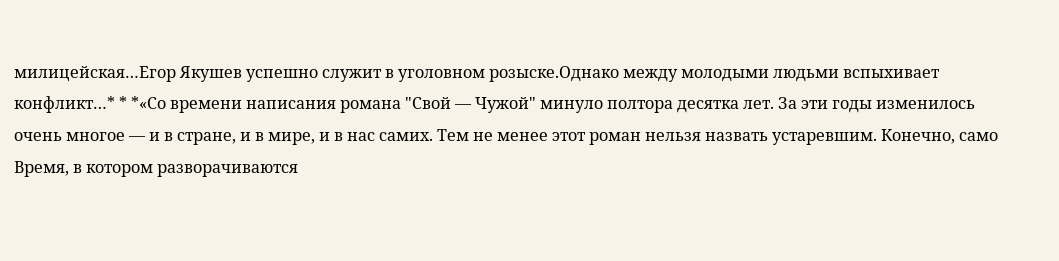милицейская…Егор Якушев успешно служит в уголовном розыске.Однако между молодыми людьми вспыхивает конфликт…* * *«Со времени написания романа "Свой — Чужой" минуло полтора десятка лет. За эти годы изменилось очень многое — и в стране, и в мире, и в нас самих. Тем не менее этот роман нельзя назвать устаревшим. Конечно, само Время, в котором разворачиваются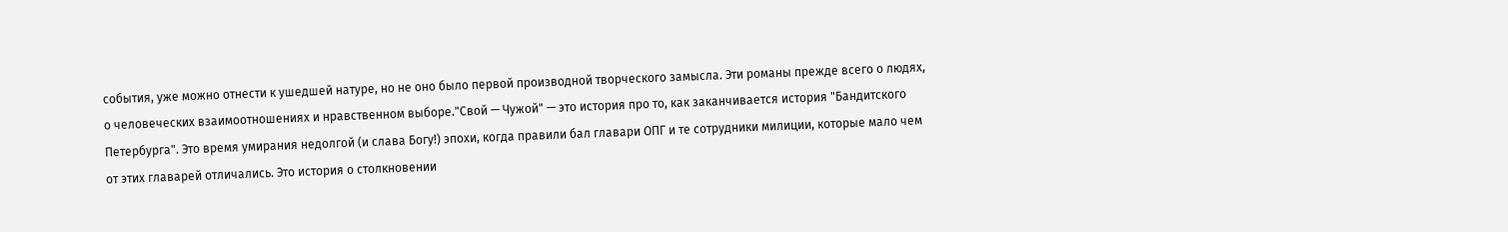события, уже можно отнести к ушедшей натуре, но не оно было первой производной творческого замысла. Эти романы прежде всего о людях, о человеческих взаимоотношениях и нравственном выборе."Свой — Чужой" — это история про то, как заканчивается история "Бандитского Петербурга". Это время умирания недолгой (и слава Богу!) эпохи, когда правили бал главари ОПГ и те сотрудники милиции, которые мало чем от этих главарей отличались. Это история о столкновении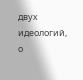двух идеологий, о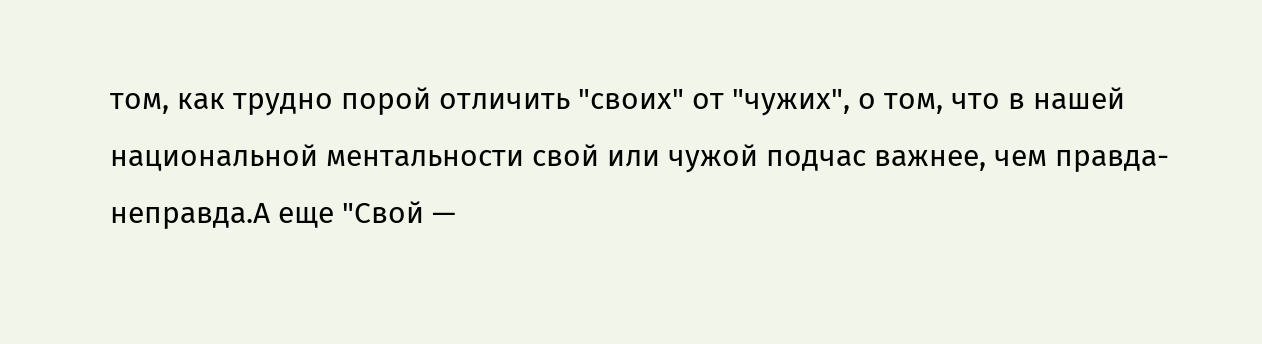том, как трудно порой отличить "своих" от "чужих", о том, что в нашей национальной ментальности свой или чужой подчас важнее, чем правда-неправда.А еще "Свой —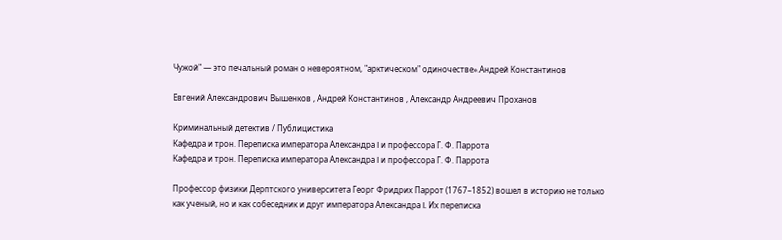Чужой" — это печальный роман о невероятном, "арктическом" одиночестве».Андрей Константинов

Евгений Александрович Вышенков , Андрей Константинов , Александр Андреевич Проханов

Криминальный детектив / Публицистика
Кафедра и трон. Переписка императора Александра I и профессора Г. Ф. Паррота
Кафедра и трон. Переписка императора Александра I и профессора Г. Ф. Паррота

Профессор физики Дерптского университета Георг Фридрих Паррот (1767–1852) вошел в историю не только как ученый, но и как собеседник и друг императора Александра I. Их переписка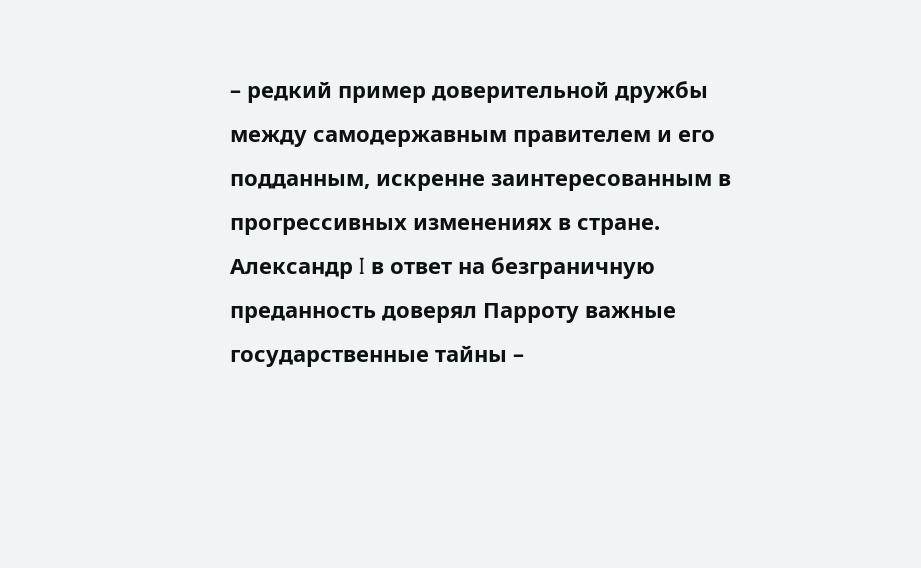– редкий пример доверительной дружбы между самодержавным правителем и его подданным, искренне заинтересованным в прогрессивных изменениях в стране. Александр I в ответ на безграничную преданность доверял Парроту важные государственные тайны –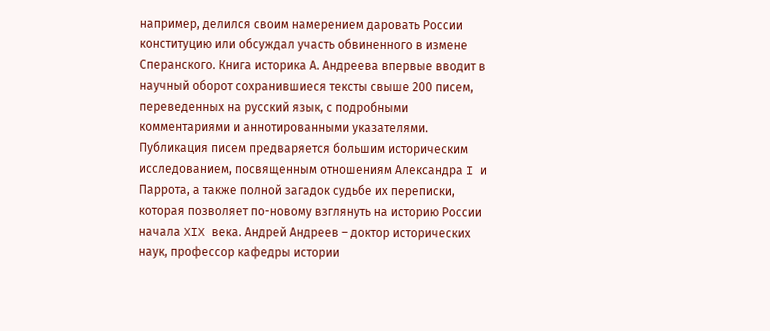например, делился своим намерением даровать России конституцию или обсуждал участь обвиненного в измене Сперанского. Книга историка А. Андреева впервые вводит в научный оборот сохранившиеся тексты свыше 200 писем, переведенных на русский язык, с подробными комментариями и аннотированными указателями. Публикация писем предваряется большим историческим исследованием, посвященным отношениям Александра I и Паррота, а также полной загадок судьбе их переписки, которая позволяет по-новому взглянуть на историю России начала XIX века. Андрей Андреев – доктор исторических наук, профессор кафедры истории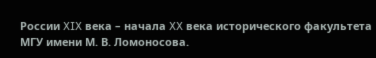России XIX века – начала XX века исторического факультета МГУ имени М. В. Ломоносова.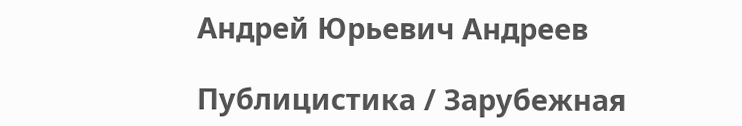Андрей Юрьевич Андреев

Публицистика / Зарубежная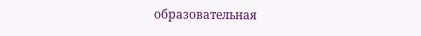образовательная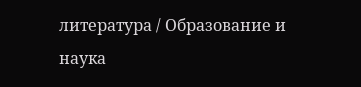литература / Образование и наука